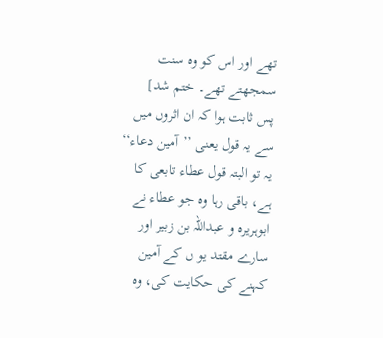تھے اور اس کو وہ سنت سمجھتے تھے۔ ختم شد]
پس ثابت ہوا کہ ان اثروں میں سے یہ قول یعنی ’’آمین دعاء‘‘ یہ تو البتہ قول عطاء تابعی کا ہے، باقی رہا وہ جو عطاء نے ابوہریرہ و عبداللہ بن زبیر اور سارے مقتد یو ں کے آمین کہنے کی حکایت کی، وہ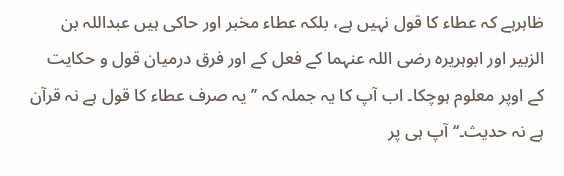ظاہرہے کہ عطاء کا قول نہیں ہے، بلکہ عطاء مخبر اور حاکی ہیں عبداللہ بن الزبیر اور ابوہریرہ رضی اللہ عنہما کے فعل کے اور فرق درمیان قول و حکایت کے اوپر معلوم ہوچکا۔ اب آپ کا یہ جملہ کہ ’’یہ صرف عطاء کا قول ہے نہ قرآن ہے نہ حدیث۔‘‘ آپ ہی پر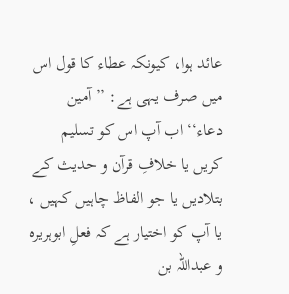عائد ہوا، کیونکہ عطاء کا قول اس میں صرف یہی ہے: ’’آمین دعاء‘‘ اب آپ اس کو تسلیم کریں یا خلافِ قرآن و حدیث کے بتلادیں یا جو الفاظ چاہیں کہیں ، یا آپ کو اختیار ہے کہ فعلِ ابوہریرہ و عبداللہ بن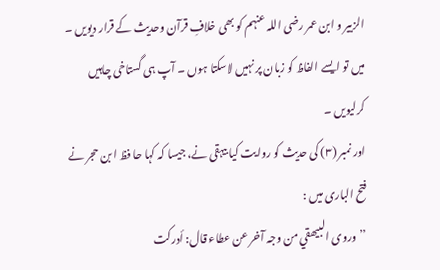الزبیر و ابن عمر رضی اللہ عنہم کو بھی خلافِ قرآن وحدیث کے قرار دیویں ۔ میں تو ایسے الفاظ کو زبان پر نہیں لاسکتا ہوں ۔ آپ ہی گستاخی چاہیں کرلیویں ۔
اور نمبر (۳) کی حدیث کو روایت کیا بیہقی نے، جیسا کہ کہا حا فظ ا بن حجر نے فتح الباری میں :
’’وروی البیھقي من وجہ آخر عن عطاء قال: أدرکت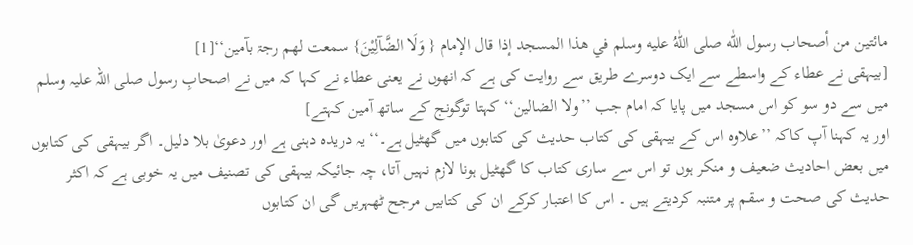مائتین من أصحاب رسول اللّٰه صلی اللّٰهُ علیه وسلم في ھذا المسجد إذا قال الإمام { وَلَا الضَّآلِیْنَ} سمعت لھم رجۃ بآمین‘‘[1]
[بیہقی نے عطاء کے واسطے سے ایک دوسرے طریق سے روایت کی ہے کہ انھوں نے یعنی عطاء نے کہا کہ میں نے اصحابِ رسول صلی اللہ علیہ وسلم میں سے دو سو کو اس مسجد میں پایا کہ امام جب ’’ولا الضالین‘‘ کہتا توگونج کے ساتھ آمین کہتے]
اور یہ کہنا آپ کاکہ ’’علاوہ اس کے بیہقی کی کتاب حدیث کی کتابوں میں گھٹیل ہے۔‘‘ یہ دریدہ دہنی ہے اور دعویٰ بلا دلیل۔ اگر بیہقی کی کتابوں میں بعض احادیث ضعیف و منکر ہوں تو اس سے ساری کتاب کا گھٹیل ہونا لازم نہیں آتا، چہ جائیکہ بیہقی کی تصنیف میں یہ خوبی ہے کہ اکثر حدیث کی صحت و سقم پر متنبہ کردیتے ہیں ۔ اس کا اعتبار کرکے ان کی کتابیں مرجح ٹھہریں گی ان کتابوں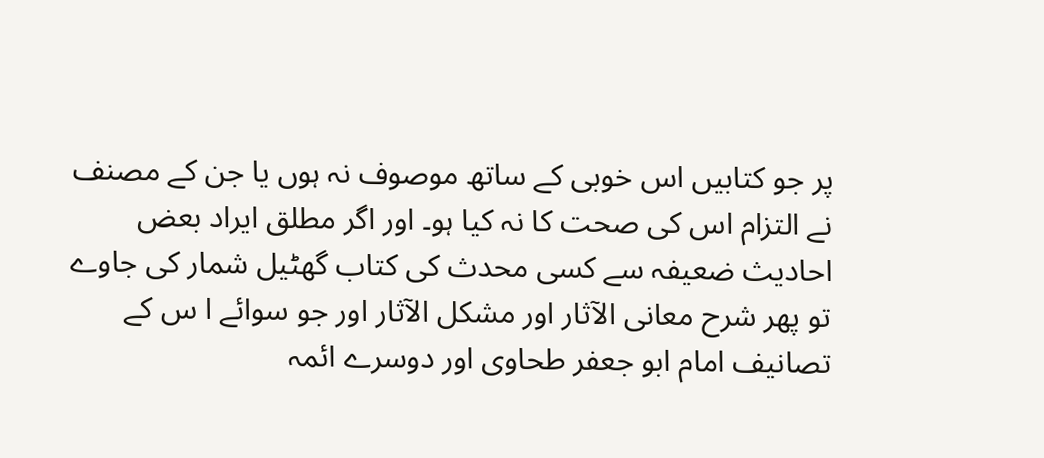پر جو کتابیں اس خوبی کے ساتھ موصوف نہ ہوں یا جن کے مصنف نے التزام اس کی صحت کا نہ کیا ہو۔ اور اگر مطلق ایراد بعض احادیث ضعیفہ سے کسی محدث کی کتاب گھٹیل شمار کی جاوے تو پھر شرح معانی الآثار اور مشکل الآثار اور جو سوائے ا س کے تصانیف امام ابو جعفر طحاوی اور دوسرے ائمہ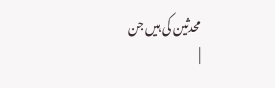محدثین کی ہیں جن
|